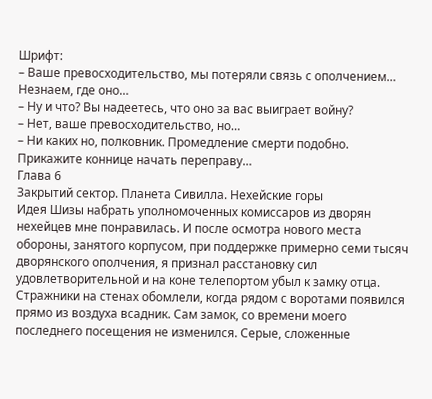Шрифт:
– Ваше превосходительство, мы потеряли связь с ополчением… Незнаем, где оно…
– Ну и что? Вы надеетесь, что оно за вас выиграет войну?
– Нет, ваше превосходительство, но…
– Ни каких но, полковник. Промедление смерти подобно. Прикажите коннице начать переправу…
Глава 6
Закрытий сектор. Планета Сивилла. Нехейские горы
Идея Шизы набрать уполномоченных комиссаров из дворян нехейцев мне понравилась. И после осмотра нового места обороны, занятого корпусом, при поддержке примерно семи тысяч дворянского ополчения, я признал расстановку сил удовлетворительной и на коне телепортом убыл к замку отца.
Стражники на стенах обомлели, когда рядом с воротами появился прямо из воздуха всадник. Сам замок, со времени моего последнего посещения не изменился. Серые, сложенные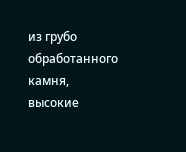из грубо обработанного камня, высокие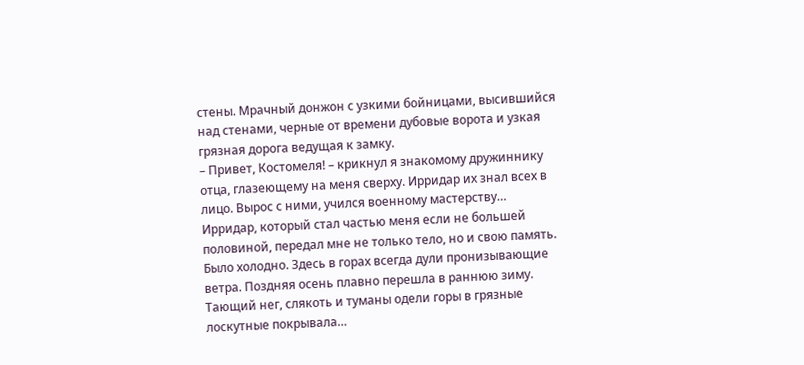стены. Мрачный донжон с узкими бойницами, высившийся над стенами, черные от времени дубовые ворота и узкая грязная дорога ведущая к замку.
– Привет, Костомеля! – крикнул я знакомому дружиннику отца, глазеющему на меня сверху. Ирридар их знал всех в лицо. Вырос с ними, учился военному мастерству…
Ирридар, который стал частью меня если не большей половиной, передал мне не только тело, но и свою память.
Было холодно. Здесь в горах всегда дули пронизывающие ветра. Поздняя осень плавно перешла в раннюю зиму. Тающий нег, слякоть и туманы одели горы в грязные лоскутные покрывала…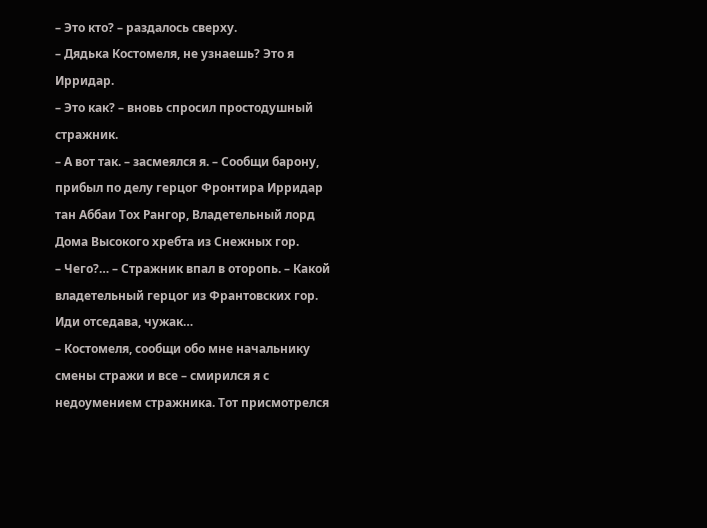– Это кто? – раздалось сверху.
– Дядька Костомеля, не узнаешь? Это я Ирридар.
– Это как? – вновь спросил простодушный стражник.
– А вот так. – засмеялся я. – Сообщи барону, прибыл по делу герцог Фронтира Ирридар тан Аббаи Тох Рангор, Владетельный лорд Дома Высокого хребта из Снежных гор.
– Чего?… – Стражник впал в оторопь. – Какой владетельный герцог из Франтовских гор. Иди отседава, чужак…
– Костомеля, сообщи обо мне начальнику смены стражи и все – смирился я с недоумением стражника. Тот присмотрелся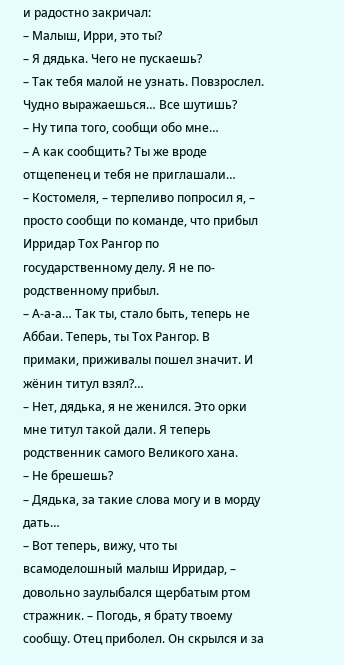и радостно закричал:
– Малыш, Ирри, это ты?
– Я дядька. Чего не пускаешь?
– Так тебя малой не узнать. Повзрослел. Чудно выражаешься… Все шутишь?
– Ну типа того, сообщи обо мне…
– А как сообщить? Ты же вроде отщепенец и тебя не приглашали…
– Костомеля, – терпеливо попросил я, – просто сообщи по команде, что прибыл Ирридар Тох Рангор по государственному делу. Я не по-родственному прибыл.
– А-а-а… Так ты, стало быть, теперь не Аббаи. Теперь, ты Тох Рангор. В примаки, приживалы пошел значит. И жёнин титул взял?…
– Нет, дядька, я не женился. Это орки мне титул такой дали. Я теперь родственник самого Великого хана.
– Не брешешь?
– Дядька, за такие слова могу и в морду дать…
– Вот теперь, вижу, что ты всамоделошный малыш Ирридар, – довольно заулыбался щербатым ртом стражник. – Погодь, я брату твоему сообщу. Отец приболел. Он скрылся и за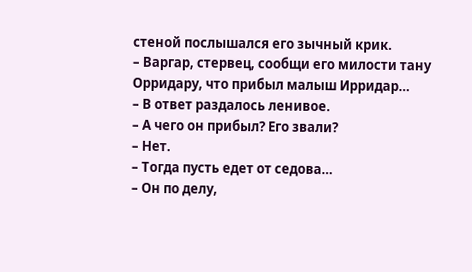стеной послышался его зычный крик.
– Варгар, стервец, сообщи его милости тану Орридару, что прибыл малыш Ирридар…
– В ответ раздалось ленивое.
– А чего он прибыл? Его звали?
– Нет.
– Тогда пусть едет от седова…
– Он по делу,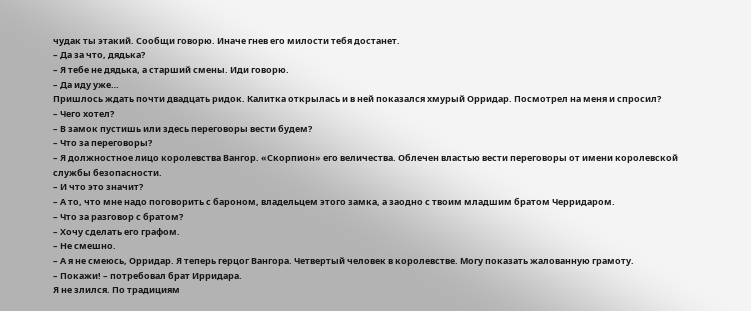чудак ты этакий. Сообщи говорю. Иначе гнев его милости тебя достанет.
– Да за что, дядька?
– Я тебе не дядька, а старший смены. Иди говорю.
– Да иду уже…
Пришлось ждать почти двадцать ридок. Калитка открылась и в ней показался хмурый Орридар. Посмотрел на меня и спросил?
– Чего хотел?
– В замок пустишь или здесь переговоры вести будем?
– Что за переговоры?
– Я должностное лицо королевства Вангор. «Скорпион» его величества. Облечен властью вести переговоры от имени королевской службы безопасности.
– И что это значит?
– А то, что мне надо поговорить с бароном, владельцем этого замка, а заодно с твоим младшим братом Черридаром.
– Что за разговор с братом?
– Хочу сделать его графом.
– Не смешно.
– А я не смеюсь, Орридар. Я теперь герцог Вангора. Четвертый человек в королевстве. Могу показать жалованную грамоту.
– Покажи! – потребовал брат Ирридара.
Я не злился. По традициям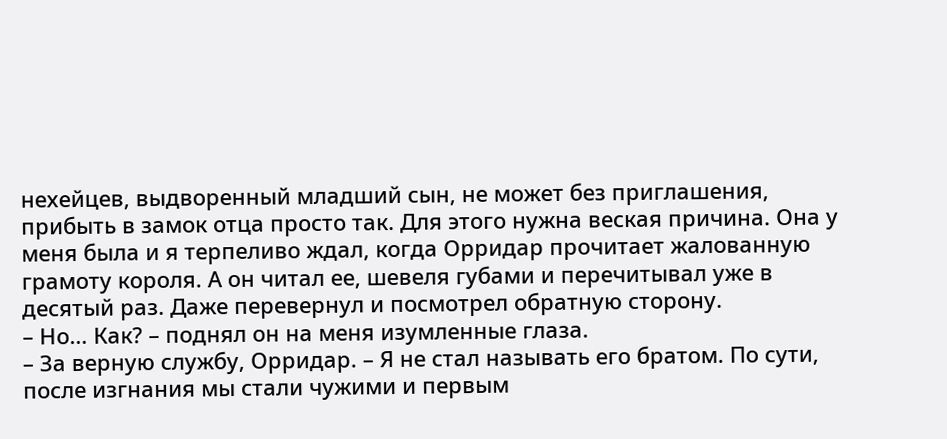нехейцев, выдворенный младший сын, не может без приглашения, прибыть в замок отца просто так. Для этого нужна веская причина. Она у меня была и я терпеливо ждал, когда Орридар прочитает жалованную грамоту короля. А он читал ее, шевеля губами и перечитывал уже в десятый раз. Даже перевернул и посмотрел обратную сторону.
– Но… Как? – поднял он на меня изумленные глаза.
– За верную службу, Орридар. – Я не стал называть его братом. По сути, после изгнания мы стали чужими и первым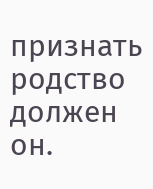признать родство должен он.